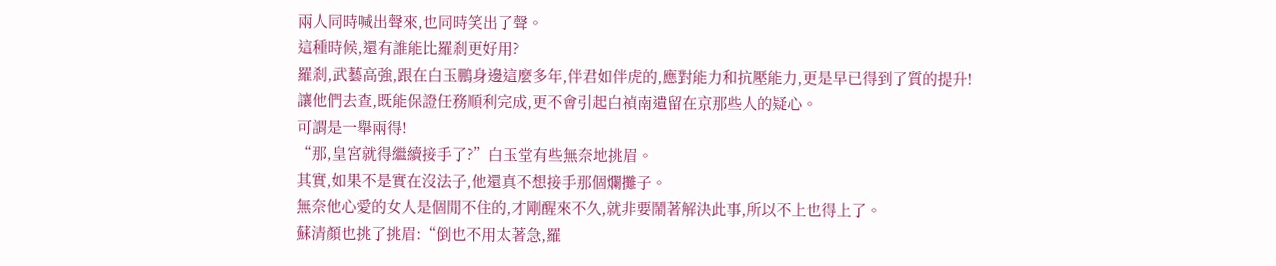兩人同時喊出聲來,也同時笑出了聲。
這種時候,還有誰能比羅剎更好用?
羅剎,武藝高強,跟在白玉鵬身邊這麼多年,伴君如伴虎的,應對能力和抗壓能力,更是早已得到了質的提升!
讓他們去查,既能保證任務順利完成,更不會引起白禎南遺留在京那些人的疑心。
可謂是一舉兩得!
“那,皇宮就得繼續接手了?”白玉堂有些無奈地挑眉。
其實,如果不是實在沒法子,他還真不想接手那個爛攤子。
無奈他心愛的女人是個閒不住的,才剛醒來不久,就非要鬧著解決此事,所以不上也得上了。
蘇清顏也挑了挑眉:“倒也不用太著急,羅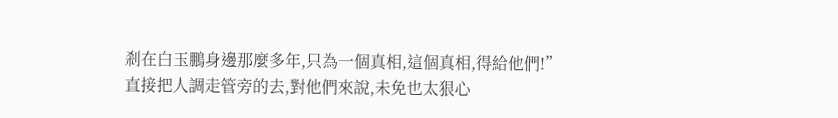剎在白玉鵬身邊那麼多年,只為一個真相,這個真相,得給他們!”
直接把人調走管旁的去,對他們來說,未免也太狠心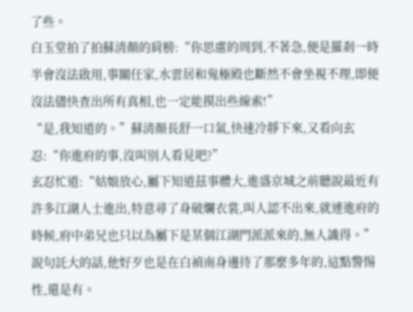了些。
白玉堂拍了拍蘇清顏的肩膀:“你思慮的周到,不著急,便是羅剎一時半會沒法啟用,事關任家,水雲居和鬼極殿也斷然不會坐視不理,即便沒法儘快查出所有真相,也一定能摸出些線索!”
“是,我知道的。”蘇清顏長舒一口氣,快速冷靜下來,又看向玄忍:“你進府的事,沒叫別人看見吧?”
玄忍忙道:“姑娘放心,屬下知道茲事體大,進盛京城之前聽說最近有許多江湖人士進出,特意尋了身破爛衣裳,叫人認不出來,就連進府的時候,府中弟兄也只以為屬下是某個江湖門派派來的,無人識得。”
說句託大的話,他好歹也是在白禎南身邊待了那麼多年的,這點警惕性,還是有。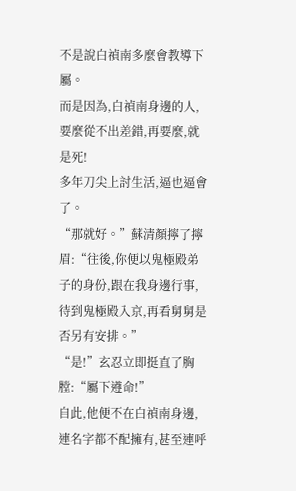不是說白禎南多麼會教導下屬。
而是因為,白禎南身邊的人,要麼從不出差錯,再要麼,就是死!
多年刀尖上討生活,逼也逼會了。
“那就好。”蘇清顏擰了擰眉:“往後,你便以鬼極殿弟子的身份,跟在我身邊行事,待到鬼極殿入京,再看舅舅是否另有安排。”
“是!”玄忍立即挺直了胸膛:“屬下遵命!”
自此,他便不在白禎南身邊,連名字都不配擁有,甚至連呼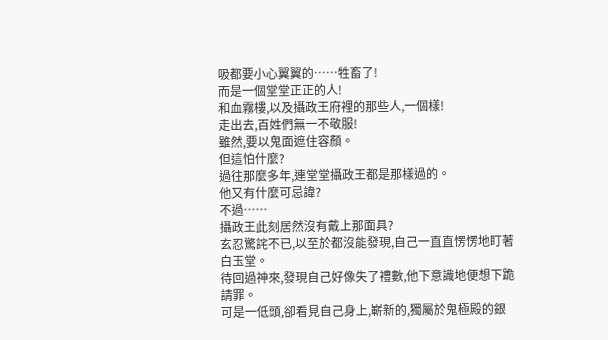吸都要小心翼翼的……牲畜了!
而是一個堂堂正正的人!
和血霧樓,以及攝政王府裡的那些人,一個樣!
走出去,百姓們無一不敬服!
雖然,要以鬼面遮住容顏。
但這怕什麼?
過往那麼多年,連堂堂攝政王都是那樣過的。
他又有什麼可忌諱?
不過……
攝政王此刻居然沒有戴上那面具?
玄忍驚詫不已,以至於都沒能發現,自己一直直愣愣地盯著白玉堂。
待回過神來,發現自己好像失了禮數,他下意識地便想下跪請罪。
可是一低頭,卻看見自己身上,嶄新的,獨屬於鬼極殿的銀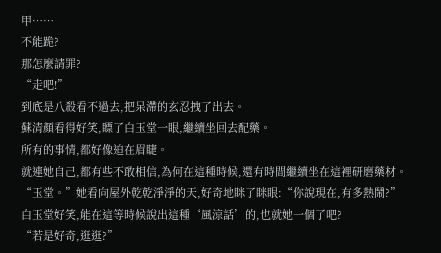甲……
不能跪?
那怎麼請罪?
“走吧!”
到底是八殺看不過去,把呆滯的玄忍拽了出去。
蘇清顏看得好笑,瞟了白玉堂一眼,繼續坐回去配藥。
所有的事情,都好像迫在眉睫。
就連她自己,都有些不敢相信,為何在這種時候,還有時間繼續坐在這裡研磨藥材。
“玉堂。”她看向屋外乾乾淨淨的天,好奇地眯了眯眼:“你說現在,有多熱鬧?”
白玉堂好笑,能在這等時候說出這種‘風涼話’的,也就她一個了吧?
“若是好奇,逛逛?”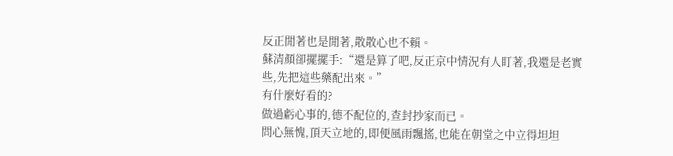反正閒著也是閒著,散散心也不賴。
蘇清顏卻擺擺手:“還是算了吧,反正京中情況有人盯著,我還是老實些,先把這些藥配出來。”
有什麼好看的?
做過虧心事的,德不配位的,查封抄家而已。
問心無愧,頂天立地的,即便風雨飄搖,也能在朝堂之中立得坦坦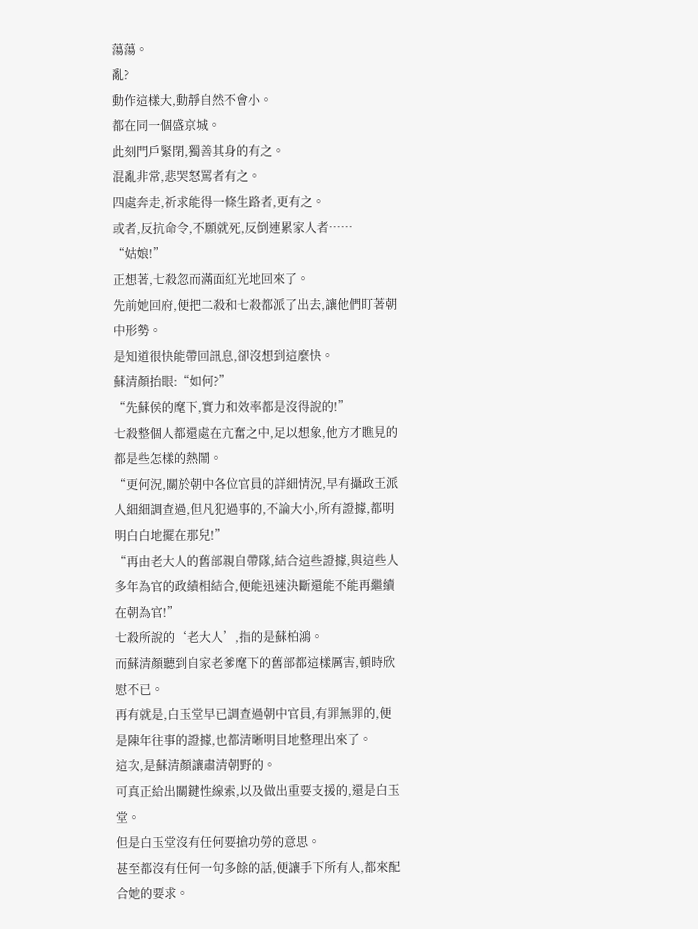蕩蕩。
亂?
動作這樣大,動靜自然不會小。
都在同一個盛京城。
此刻門戶緊閉,獨善其身的有之。
混亂非常,悲哭怒罵者有之。
四處奔走,祈求能得一條生路者,更有之。
或者,反抗命令,不願就死,反倒連累家人者……
“姑娘!”
正想著,七殺忽而滿面紅光地回來了。
先前她回府,便把二殺和七殺都派了出去,讓他們盯著朝中形勢。
是知道很快能帶回訊息,卻沒想到這麼快。
蘇清顏抬眼:“如何?”
“先蘇侯的麾下,實力和效率都是沒得說的!”
七殺整個人都還處在亢奮之中,足以想象,他方才瞧見的都是些怎樣的熱鬧。
“更何況,關於朝中各位官員的詳細情況,早有攝政王派人細細調查過,但凡犯過事的,不論大小,所有證據,都明明白白地擺在那兒!”
“再由老大人的舊部親自帶隊,結合這些證據,與這些人多年為官的政績相結合,便能迅速決斷還能不能再繼續在朝為官!”
七殺所說的‘老大人’,指的是蘇柏鴻。
而蘇清顏聽到自家老爹麾下的舊部都這樣厲害,頓時欣慰不已。
再有就是,白玉堂早已調查過朝中官員,有罪無罪的,便是陳年往事的證據,也都清晰明目地整理出來了。
這次,是蘇清顏讓肅清朝野的。
可真正給出關鍵性線索,以及做出重要支援的,還是白玉堂。
但是白玉堂沒有任何要搶功勞的意思。
甚至都沒有任何一句多餘的話,便讓手下所有人,都來配合她的要求。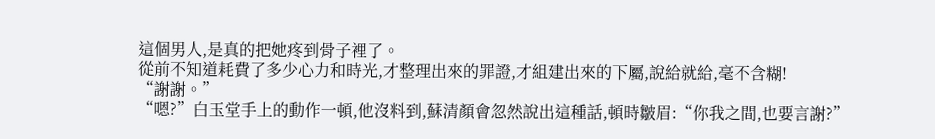這個男人,是真的把她疼到骨子裡了。
從前不知道耗費了多少心力和時光,才整理出來的罪證,才組建出來的下屬,說給就給,毫不含糊!
“謝謝。”
“嗯?”白玉堂手上的動作一頓,他沒料到,蘇清顏會忽然說出這種話,頓時皺眉:“你我之間,也要言謝?”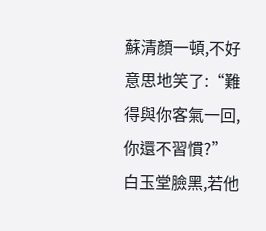蘇清顏一頓,不好意思地笑了:“難得與你客氣一回,你還不習慣?”
白玉堂臉黑,若他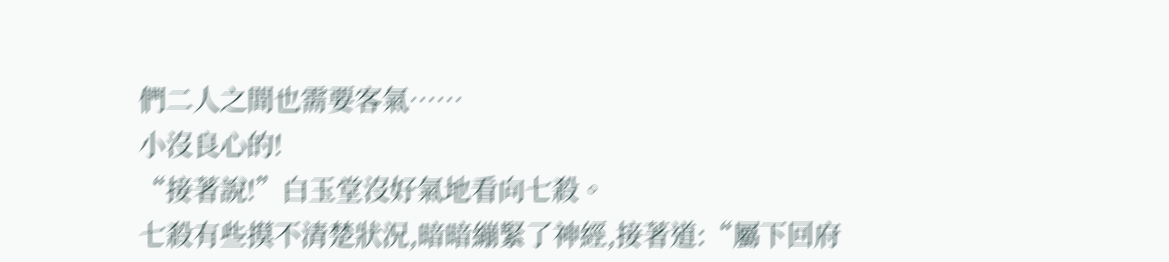們二人之間也需要客氣……
小沒良心的!
“接著說!”白玉堂沒好氣地看向七殺。
七殺有些摸不清楚狀況,暗暗繃緊了神經,接著道:“屬下回府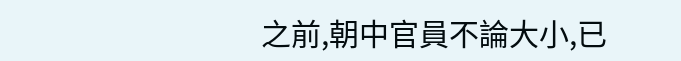之前,朝中官員不論大小,已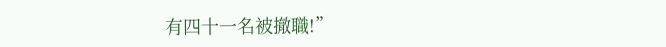有四十一名被撤職!”